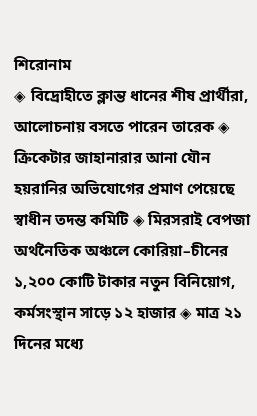শিরোনাম
◈ বিদ্রোহীতে ক্লান্ত ধানের শীষ প্রার্থীরা, আলোচনায় বসতে পারেন তারেক ◈ ক্রিকেটার জাহানারার আনা যৌন হয়রানির অভিযোগের প্রমাণ পেয়েছে স্বাধীন তদন্ত কমিটি ◈ মিরসরাই বেপজা অর্থনৈতিক অঞ্চলে কোরিয়া–চীনের ১,২০০ কোটি টাকার নতুন বিনিয়োগ, কর্মসংস্থান সাড়ে ১২ হাজার ◈ মাত্র ২১ দিনের মধ্যে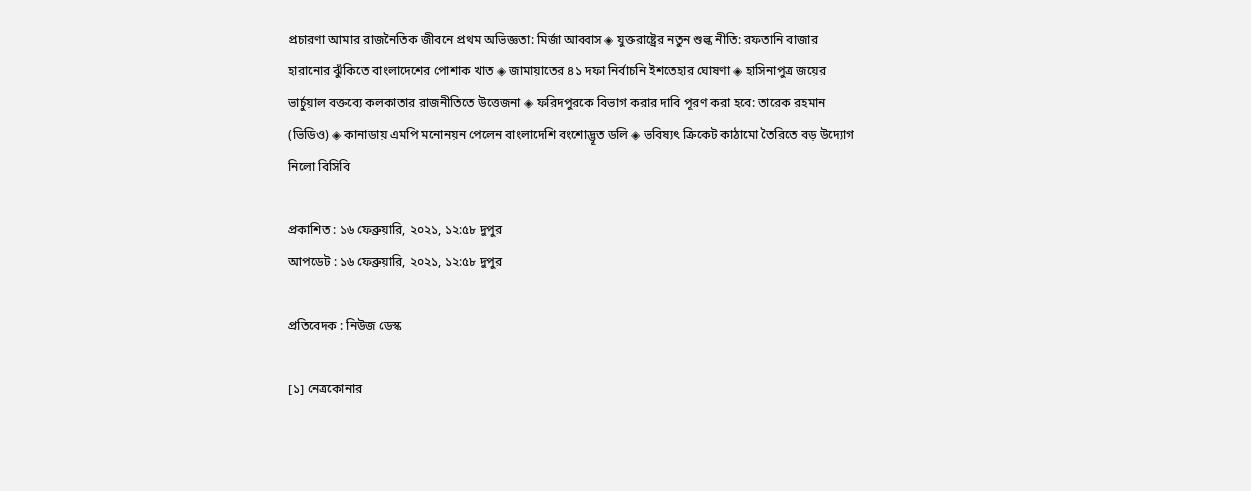প্রচারণা আমার রাজনৈতিক জীবনে প্রথম অভিজ্ঞতা: মির্জা আব্বাস ◈ যুক্তরাষ্ট্রের নতুন শুল্ক নীতি: রফতানি বাজার হারানোর ঝুঁকিতে বাংলাদেশের পোশাক খাত ◈ জামায়াতের ৪১ দফা নির্বাচনি ইশতেহার ঘোষণা ◈ হাসিনাপুত্র জয়ের ভার্চুয়াল বক্তব্যে কলকাতার রাজনীতিতে উত্তেজনা ◈ ফরিদপুরকে বিভাগ করার দাবি পূরণ করা হবে: তারেক রহমান (ভিডিও) ◈ কানাডায় এমপি মনোনয়ন পেলেন বাংলাদেশি বংশোদ্ভূত ডলি ◈ ভবিষ্যৎ ক্রিকেট কাঠামো তৈ‌রি‌তে বড় উদ্যোগ নিলো বিসিবি

প্রকাশিত : ১৬ ফেব্রুয়ারি, ২০২১, ১২:৫৮ দুপুর
আপডেট : ১৬ ফেব্রুয়ারি, ২০২১, ১২:৫৮ দুপুর

প্রতিবেদক : নিউজ ডেস্ক

[১] নেত্রকোনার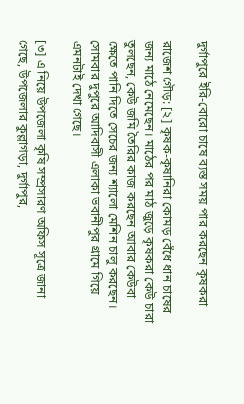দুর্গাপুরে ইরি-বোরো চাষে ব্যস্ত সময় পার করছেন কৃষকরা

রাজেশ গৌড়: [২] কৃষক-কৃষানিরা কোমড় বেঁধে ধান চাষের জন্য মাঠে নেমেছেন। মাঠের পর মাঠ জুড়ে কৃষকরা কেউ চারা তুলছেন, কেউ জমি তৈরির কাজ করছেন আবার কেউবা ক্ষেতে পানি দিতে সেচের জন্য শ্যালো মেশিন চালু করছেন। সোমবার দুপুরে আদিবাসী এলাকা ভবানীপুর গ্রামে গিয়ে এমনটাই দেখা গেছে।

[৩] এ নিয়ে উপজেলা কৃষি সম্প্রসারণ অফিস সূত্রে জানা গেছে, উপজেলার কুল্লাগড়া, দুর্গাপুর,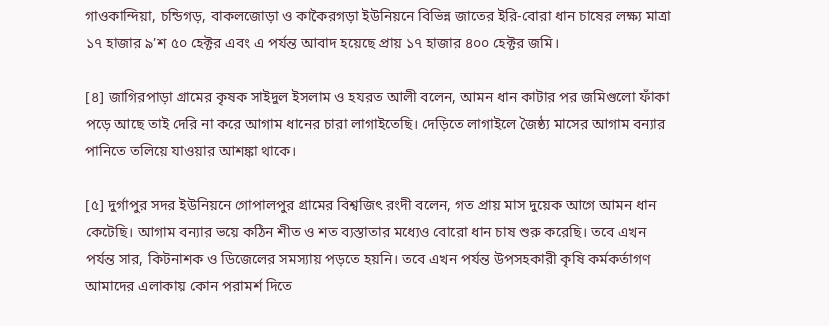গাওকান্দিয়া, চন্ডিগড়, বাকলজোড়া ও কাকৈরগড়া ইউনিয়নে বিভিন্ন জাতের ইরি-বোরা ধান চাষের লক্ষ্য মাত্রা ১৭ হাজার ৯’শ ৫০ হেক্টর এবং এ পর্যন্ত আবাদ হয়েছে প্রায় ১৭ হাজার ৪০০ হেক্টর জমি।

[৪] জাগিরপাড়া গ্রামের কৃষক সাইদুল ইসলাম ও হযরত আলী বলেন, আমন ধান কাটার পর জমিগুলো ফাঁকা পড়ে আছে তাই দেরি না করে আগাম ধানের চারা লাগাইতেছি। দেড়িতে লাগাইলে জৈষ্ঠ্য মাসের আগাম বন্যার পানিতে তলিয়ে যাওয়ার আশঙ্কা থাকে।

[৫] দুর্গাপুর সদর ইউনিয়নে গোপালপুর গ্রামের বিশ্বজিৎ রংদী বলেন, গত প্রায় মাস দুয়েক আগে আমন ধান কেটেছি। আগাম বন্যার ভয়ে কঠিন শীত ও শত ব্যস্তাতার মধ্যেও বোরো ধান চাষ শুরু করেছি। তবে এখন পর্যন্ত সার, কিটনাশক ও ডিজেলের সমস্যায় পড়তে হয়নি। তবে এখন পর্যন্ত উপসহকারী কৃষি কর্মকর্তাগণ আমাদের এলাকায় কোন পরামর্শ দিতে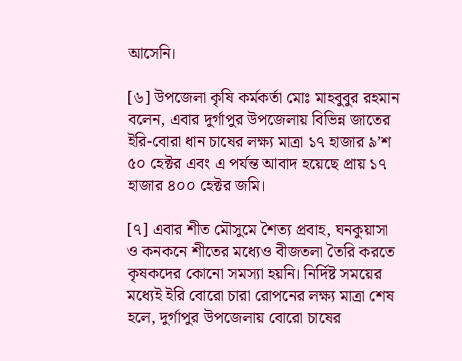আসেনি।

[৬] উপজেলা কৃষি কর্মকর্তা মোঃ মাহবুবুর রহমান বলেন, এবার দুর্গাপুর উপজেলায় বিভিন্ন জাতের ইরি-বোরা ধান চাষের লক্ষ্য মাত্রা ১৭ হাজার ৯’শ ৫০ হেক্টর এবং এ পর্যন্ত আবাদ হয়েছে প্রায় ১৭ হাজার ৪০০ হেক্টর জমি।

[৭] এবার শীত মৌসুমে শৈত্য প্রবাহ, ঘনকুয়াসা ও কনকনে শীতের মধ্যেও বীজতলা তৈরি করতে কৃষকদের কোনো সমস্যা হয়নি। নির্দিষ্ট সময়ের মধ্যেই ইরি বোরো চারা রোপনের লক্ষ্য মাত্রা শেষ হলে, দুর্গাপুর উপজেলায় বোরো চাষের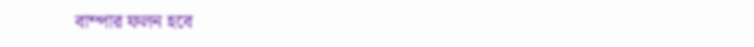বাম্পার ফলন হবে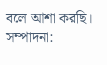বলে আশা করছি। সম্পাদনা: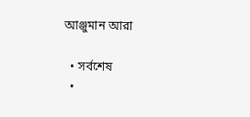আঞ্জুমান আরা

  • সর্বশেষ
  •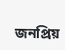জনপ্রিয়